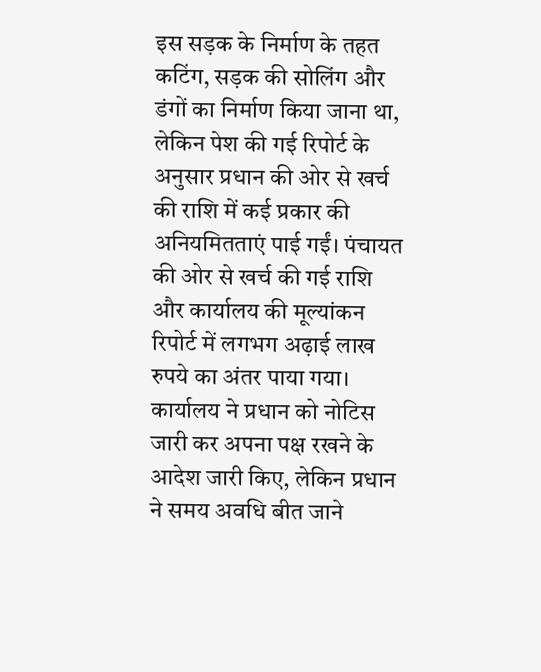इस सड़क के निर्माण के तहत कटिंग, सड़क की सोलिंग और डंगों का निर्माण किया जाना था, लेकिन पेश की गई रिपोर्ट के अनुसार प्रधान की ओर से खर्च की राशि में कई प्रकार की अनियमितताएं पाई गईं। पंचायत की ओर से खर्च की गई राशि और कार्यालय की मूल्यांकन रिपोर्ट में लगभग अढ़ाई लाख रुपये का अंतर पाया गया। कार्यालय ने प्रधान को नोटिस जारी कर अपना पक्ष रखने के आदेश जारी किए, लेकिन प्रधान ने समय अवधि बीत जाने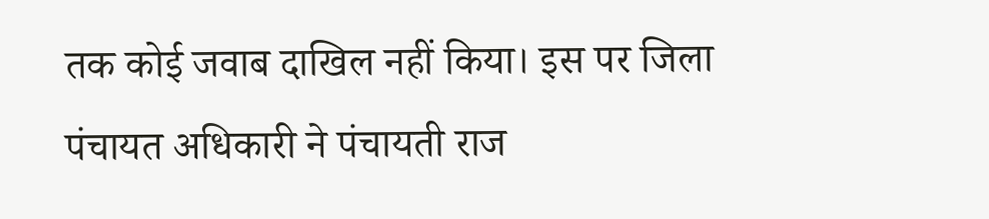तक कोई जवाब दाखिल नहीं किया। इस पर जिला पंचायत अधिकारी ने पंचायती राज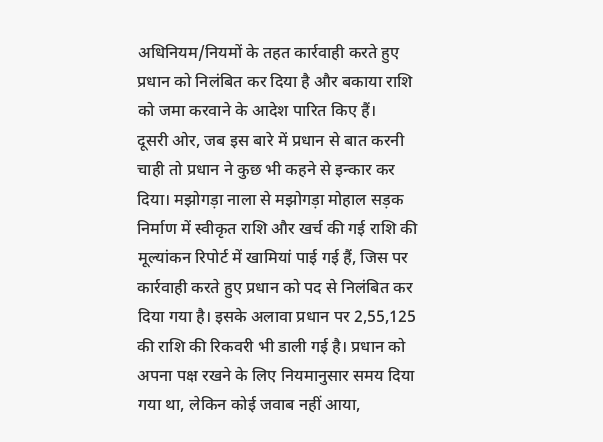अधिनियम/नियमों के तहत कार्रवाही करते हुए प्रधान को निलंबित कर दिया है और बकाया राशि को जमा करवाने के आदेश पारित किए हैं।
दूसरी ओर, जब इस बारे में प्रधान से बात करनी चाही तो प्रधान ने कुछ भी कहने से इन्कार कर दिया। मझोगड़ा नाला से मझोगड़ा मोहाल सड़क निर्माण में स्वीकृत राशि और खर्च की गई राशि की मूल्यांकन रिपोर्ट में खामियां पाई गई हैं, जिस पर कार्रवाही करते हुए प्रधान को पद से निलंबित कर दिया गया है। इसके अलावा प्रधान पर 2,55,125 की राशि की रिकवरी भी डाली गई है। प्रधान को अपना पक्ष रखने के लिए नियमानुसार समय दिया गया था, लेकिन कोई जवाब नहीं आया,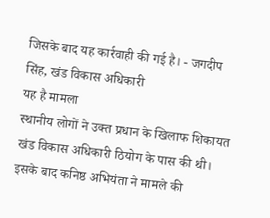जिसके बाद यह कार्रवाही की गई है। - जगदीप सिंह, खंड विकास अधिकारी
यह है मामला
स्थानीय लोगों ने उक्त प्रधान के खिलाफ शिकायत खंड विकास अधिकारी ठियोग के पास की थी। इसके बाद कनिष्ठ अभियंता ने मामले की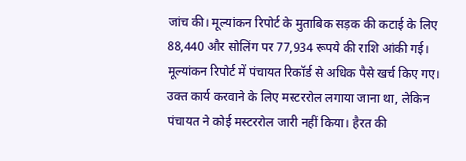जांच की। मूल्यांकन रिपोर्ट के मुताबिक सड़क की कटाई के लिए 88,440 और सोलिंग पर 77,934 रूपये की राशि आंकी गई। मूल्यांकन रिपोर्ट में पंचायत रिकॉर्ड से अधिक पैसे खर्च किए गए। उक्त कार्य करवाने के लिए मस्टररोल लगाया जाना था, लेकिन पंचायत ने कोई मस्टररोल जारी नहीं किया। हैरत की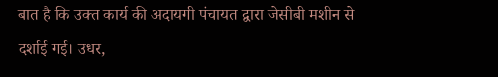बात है कि उक्त कार्य की अदायगी पंचायत द्वारा जेसीबी मशीन से दर्शाई गई। उधर,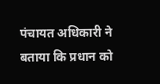पंचायत अधिकारी ने बताया कि प्रधान को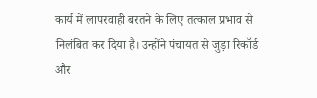कार्य में लापरवाही बरतने के लिए तत्काल प्रभाव से निलंबित कर दिया है। उन्होंने पंचायत से जुड़ा रिकॉर्ड और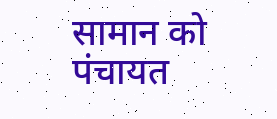सामान को पंचायत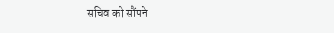सचिव को सौंपने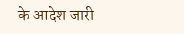के आदेश जारी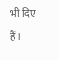भी दिए हैं।